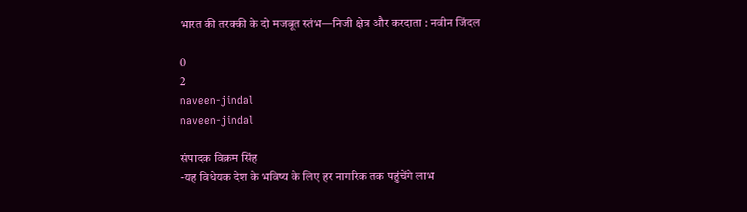भारत की तरक्की के दो मजबूत स्तंभ—निजी क्षेत्र और करदाता : नवीन जिंदल

0
2
naveen-jindal
naveen-jindal

संपादक विक्रम सिंह
-यह विधेयक देश के भविष्य के लिए हर नागरिक तक पहुंचेंगे लाभ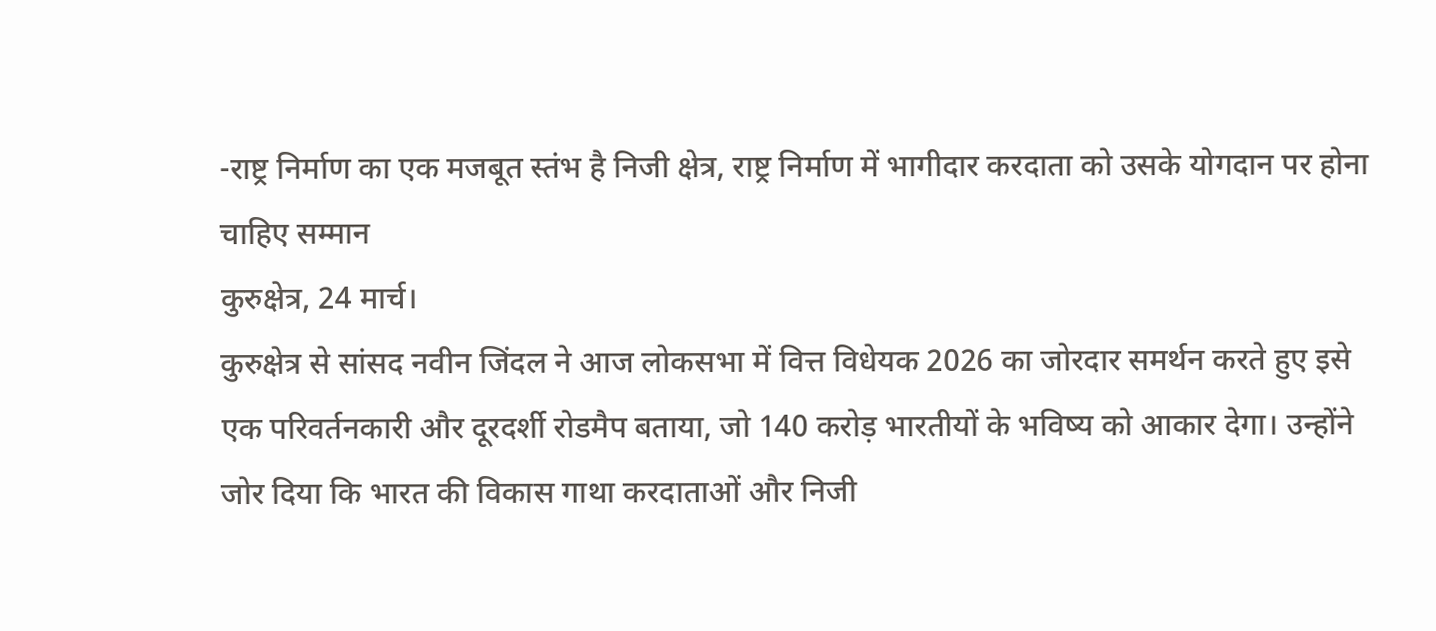-राष्ट्र निर्माण का एक मजबूत स्तंभ है निजी क्षेत्र, राष्ट्र निर्माण में भागीदार करदाता को उसके योगदान पर होना चाहिए सम्मान
कुरुक्षेत्र, 24 मार्च।
कुरुक्षेत्र से सांसद नवीन जिंदल ने आज लोकसभा में वित्त विधेयक 2026 का जोरदार समर्थन करते हुए इसे एक परिवर्तनकारी और दूरदर्शी रोडमैप बताया, जो 140 करोड़ भारतीयों के भविष्य को आकार देगा। उन्होंने जोर दिया कि भारत की विकास गाथा करदाताओं और निजी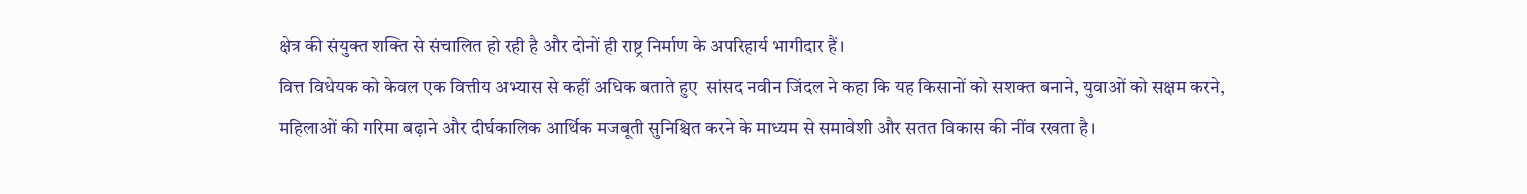क्षेत्र की संयुक्त शक्ति से संचालित हो रही है और दोनों ही राष्ट्र निर्माण के अपरिहार्य भागीदार हैं।
वित्त विधेयक को केवल एक वित्तीय अभ्यास से कहीं अधिक बताते हुए  सांसद नवीन जिंदल ने कहा कि यह किसानों को सशक्त बनाने, युवाओं को सक्षम करने, महिलाओं की गरिमा बढ़ाने और दीर्घकालिक आर्थिक मजबूती सुनिश्चित करने के माध्यम से समावेशी और सतत विकास की नींव रखता है।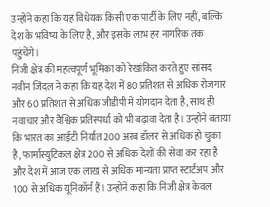उन्होंने कहा कि यह विधेयक किसी एक पार्टी के लिए नहीं, बल्कि देश के भविष्य के लिए है, और इसके लाभ हर नागरिक तक पहुंचेंगे।
निजी क्षेत्र की महत्वपूर्ण भूमिका को रेखांकित करते हुए सांसद नवीन जिंदल ने कहा कि यह देश में 80 प्रतिशत से अधिक रोजगार और 60 प्रतिशत से अधिक जीडीपी में योगदान देता है, साथ ही नवाचार और वैश्विक प्रतिस्पर्धा को भी बढ़ावा देता है। उन्होंने बताया कि भारत का आईटी निर्यात 200 अरब डॉलर से अधिक हो चुका है, फार्मास्युटिकल क्षेत्र 200 से अधिक देशों की सेवा कर रहा है और देश में आज एक लाख से अधिक मान्यता प्राप्त स्टार्टअप और 100 से अधिक यूनिकॉर्न हैं। उन्होंने कहा कि निजी क्षेत्र केवल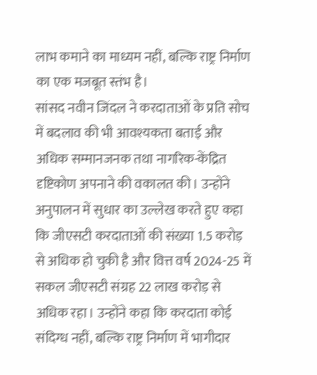लाभ कमाने का माध्यम नहीं, बल्कि राष्ट्र निर्माण का एक मजबूत स्तंभ है।
सांसद नवीन जिंदल ने करदाताओं के प्रति सोच में बदलाव की भी आवश्यकता बताई और अधिक सम्मानजनक तथा नागरिक-केंद्रित दृष्टिकोण अपनाने की वकालत की। उन्होंने अनुपालन में सुधार का उल्लेख करते हुए कहा कि जीएसटी करदाताओं की संख्या 1.5 करोड़ से अधिक हो चुकी है और वित्त वर्ष 2024-25 में सकल जीएसटी संग्रह 22 लाख करोड़ से अधिक रहा। उन्होंने कहा कि करदाता कोई संदिग्ध नहीं, बल्कि राष्ट्र निर्माण में भागीदार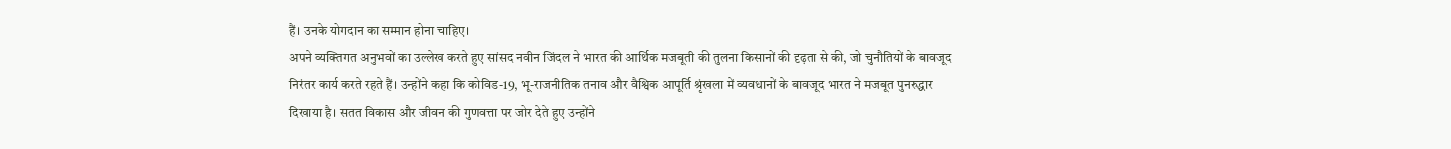हैं। उनके योगदान का सम्मान होना चाहिए।
अपने व्यक्तिगत अनुभवों का उल्लेख करते हुए सांसद नवीन जिंदल ने भारत की आर्थिक मजबूती की तुलना किसानों की दृढ़ता से की, जो चुनौतियों के बावजूद निरंतर कार्य करते रहते हैं। उन्होंने कहा कि कोविड-19, भू-राजनीतिक तनाव और वैश्विक आपूर्ति श्रृंखला में व्यवधानों के बावजूद भारत ने मजबूत पुनरुद्धार दिखाया है। सतत विकास और जीवन की गुणवत्ता पर जोर देते हुए उन्होंने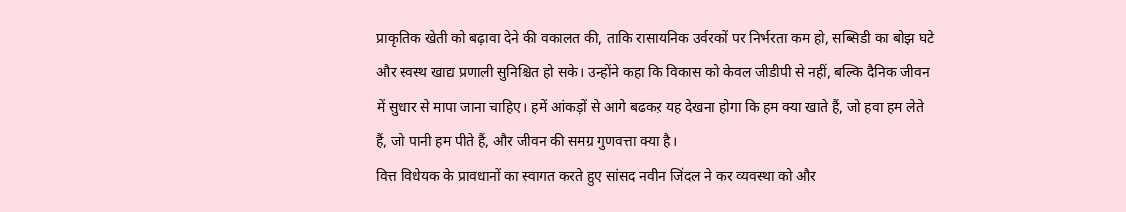प्राकृतिक खेती को बढ़ावा देने की वकालत की, ताकि रासायनिक उर्वरकों पर निर्भरता कम हो, सब्सिडी का बोझ घटे और स्वस्थ खाद्य प्रणाली सुनिश्चित हो सके। उन्होंने कहा कि विकास को केवल जीडीपी से नहीं, बल्कि दैनिक जीवन में सुधार से मापा जाना चाहिए। हमें आंकड़ों से आगे बढकऱ यह देखना होगा कि हम क्या खाते हैं, जो हवा हम लेते हैं, जो पानी हम पीते हैं, और जीवन की समग्र गुणवत्ता क्या है।
वित्त विधेयक के प्रावधानों का स्वागत करते हुए सांसद नवीन जिंदल ने कर व्यवस्था को और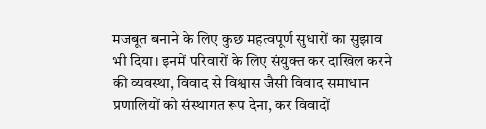मजबूत बनाने के लिए कुछ महत्वपूर्ण सुधारों का सुझाव भी दिया। इनमें परिवारों के लिए संयुक्त कर दाखिल करने की व्यवस्था, विवाद से विश्वास जैसी विवाद समाधान प्रणालियों को संस्थागत रूप देना, कर विवादों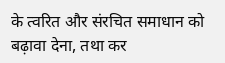के त्वरित और संरचित समाधान को बढ़ावा देना, तथा कर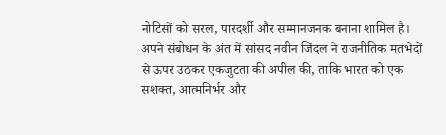नोटिसों को सरल, पारदर्शी और सम्मानजनक बनाना शामिल है।
अपने संबोधन के अंत में सांसद नवीन जिंदल ने राजनीतिक मतभेदों से ऊपर उठकर एकजुटता की अपील की, ताकि भारत को एक सशक्त, आत्मनिर्भर और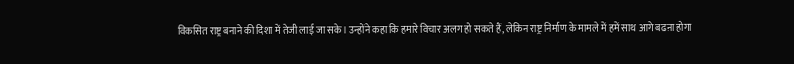विकसित राष्ट्र बनाने की दिशा में तेजी लाई जा सके। उन्होंने कहा कि हमारे विचार अलग हो सकते हैं, लेकिन राष्ट्र निर्माण के मामले में हमें साथ आगे बढऩा होगा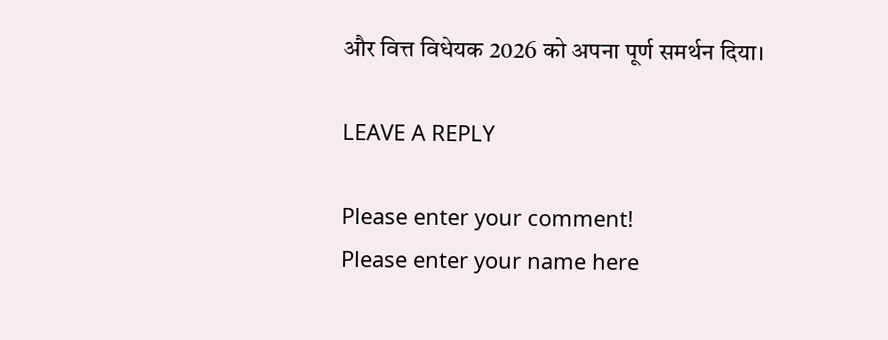और वित्त विधेयक 2026 को अपना पूर्ण समर्थन दिया।

LEAVE A REPLY

Please enter your comment!
Please enter your name here